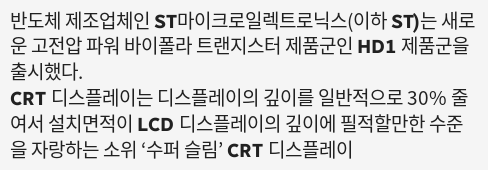반도체 제조업체인 ST마이크로일렉트로닉스(이하 ST)는 새로운 고전압 파워 바이폴라 트랜지스터 제품군인 HD1 제품군을 출시했다.
CRT 디스플레이는 디스플레이의 깊이를 일반적으로 30% 줄여서 설치면적이 LCD 디스플레이의 깊이에 필적할만한 수준을 자랑하는 소위 ‘수퍼 슬림’ CRT 디스플레이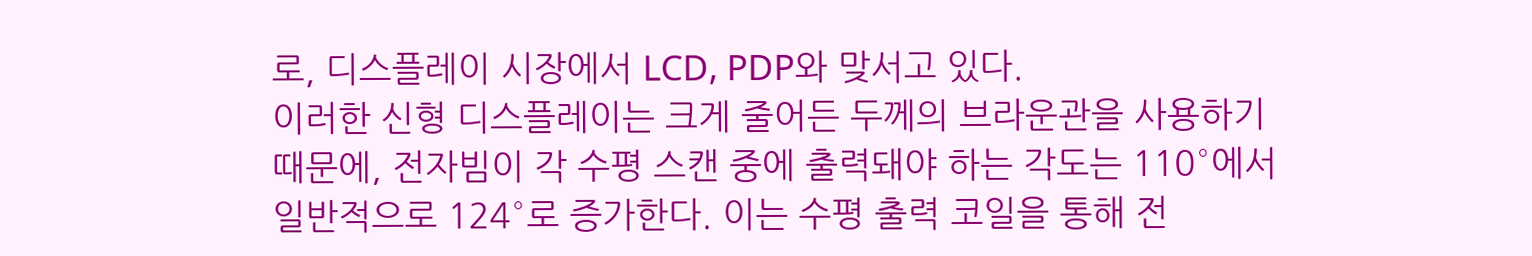로, 디스플레이 시장에서 LCD, PDP와 맞서고 있다.
이러한 신형 디스플레이는 크게 줄어든 두께의 브라운관을 사용하기 때문에, 전자빔이 각 수평 스캔 중에 출력돼야 하는 각도는 110°에서 일반적으로 124°로 증가한다. 이는 수평 출력 코일을 통해 전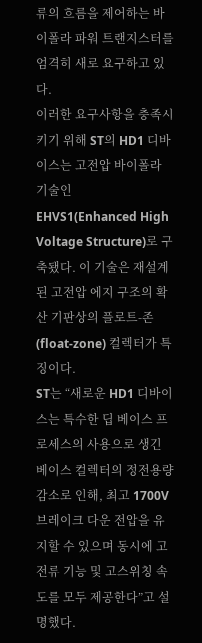류의 흐름을 제어하는 바이폴라 파워 트랜지스터를 엄격히 새로 요구하고 있다.
이러한 요구사항을 충족시키기 위해 ST의 HD1 디바이스는 고전압 바이폴라 기술인 EHVS1(Enhanced High Voltage Structure)로 구축됐다. 이 기술은 재설계된 고전압 에지 구조의 확산 기판상의 플로트-존(float-zone) 컬렉터가 특징이다.
ST는 “새로운 HD1 디바이스는 특수한 딥 베이스 프로세스의 사용으로 생긴 베이스 컬렉터의 정전용량 감소로 인해, 최고 1700V 브레이크 다운 전압을 유지할 수 있으며 동시에 고전류 기능 및 고스위칭 속도를 모두 제공한다”고 설명했다.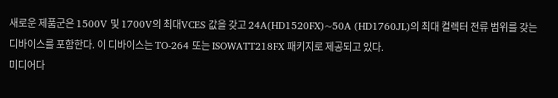새로운 제품군은 1500V 및 1700V의 최대VCES 값을 갖고 24A(HD1520FX)~50A (HD1760JL)의 최대 컬렉터 전류 범위를 갖는 디바이스를 포함한다. 이 디바이스는 TO-264 또는 ISOWATT218FX 패키지로 제공되고 있다.
미디어다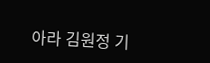아라 김원정 기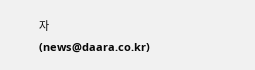자(news@daara.co.kr)